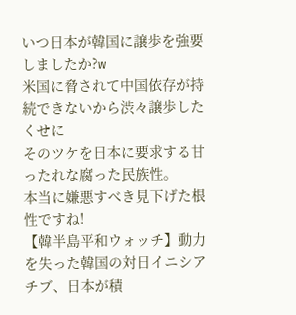いつ日本が韓国に譲歩を強要しましたか?w
米国に脅されて中国依存が持続できないから渋々譲歩したくせに
そのツケを日本に要求する甘ったれな腐った民族性。
本当に嫌悪すべき見下げた根性ですね!
【韓半島平和ウォッチ】動力を失った韓国の対日イニシアチブ、日本が積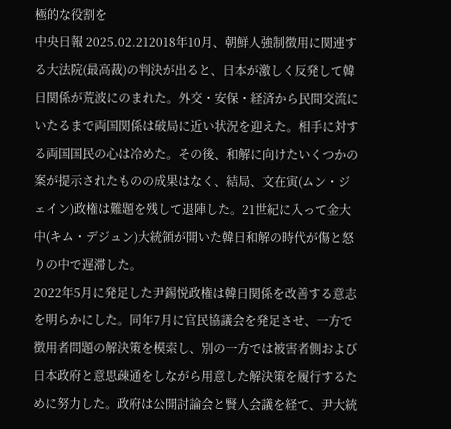極的な役割を
中央日報 2025.02.212018年10月、朝鮮人強制徴用に関連する大法院(最高裁)の判決が出ると、日本が激しく反発して韓日関係が荒波にのまれた。外交・安保・経済から民間交流にいたるまで両国関係は破局に近い状況を迎えた。相手に対する両国国民の心は冷めた。その後、和解に向けたいくつかの案が提示されたものの成果はなく、結局、文在寅(ムン・ジェイン)政権は難題を残して退陣した。21世紀に入って金大中(キム・デジュン)大統領が開いた韓日和解の時代が傷と怒りの中で遅滞した。
2022年5月に発足した尹錫悦政権は韓日関係を改善する意志を明らかにした。同年7月に官民協議会を発足させ、一方で徴用者問題の解決策を模索し、別の一方では被害者側および日本政府と意思疎通をしながら用意した解決策を履行するために努力した。政府は公開討論会と賢人会議を経て、尹大統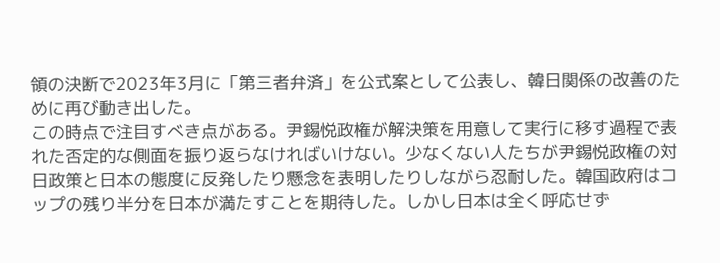領の決断で2023年3月に「第三者弁済」を公式案として公表し、韓日関係の改善のために再び動き出した。
この時点で注目すべき点がある。尹錫悦政権が解決策を用意して実行に移す過程で表れた否定的な側面を振り返らなければいけない。少なくない人たちが尹錫悦政権の対日政策と日本の態度に反発したり懸念を表明したりしながら忍耐した。韓国政府はコップの残り半分を日本が満たすことを期待した。しかし日本は全く呼応せず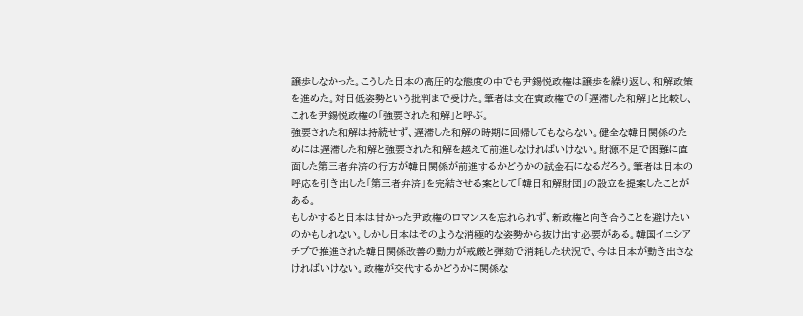譲歩しなかった。こうした日本の高圧的な態度の中でも尹錫悦政権は譲歩を繰り返し、和解政策を進めた。対日低姿勢という批判まで受けた。筆者は文在寅政権での「遅滞した和解」と比較し、これを尹錫悦政権の「強要された和解」と呼ぶ。
強要された和解は持続せず、遅滞した和解の時期に回帰してもならない。健全な韓日関係のためには遅滞した和解と強要された和解を越えて前進しなければいけない。財源不足で困難に直面した第三者弁済の行方が韓日関係が前進するかどうかの試金石になるだろう。筆者は日本の呼応を引き出した「第三者弁済」を完結させる案として「韓日和解財団」の設立を提案したことがある。
もしかすると日本は甘かった尹政権のロマンスを忘れられず、新政権と向き合うことを避けたいのかもしれない。しかし日本はそのような消極的な姿勢から抜け出す必要がある。韓国イニシアチブで推進された韓日関係改善の動力が戒厳と弾劾で消耗した状況で、今は日本が動き出さなければいけない。政権が交代するかどうかに関係な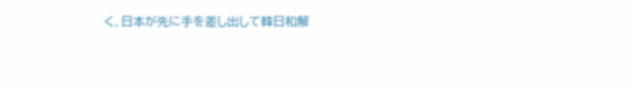く、日本が先に手を差し出して韓日和解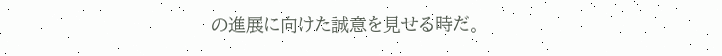の進展に向けた誠意を見せる時だ。